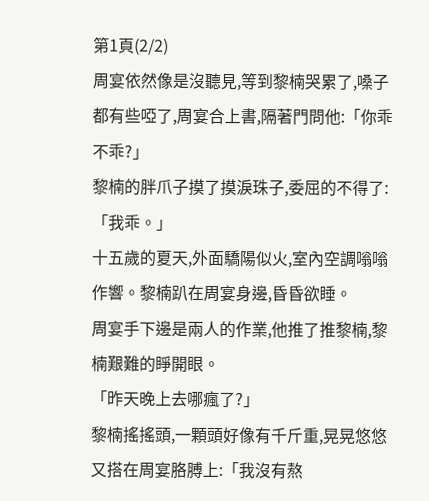第1頁(2/2)
周宴依然像是沒聽見,等到黎楠哭累了,嗓子都有些啞了,周宴合上書,隔著門問他:「你乖不乖?」
黎楠的胖爪子摸了摸淚珠子,委屈的不得了:「我乖。」
十五歲的夏天,外面驕陽似火,室內空調嗡嗡作響。黎楠趴在周宴身邊,昏昏欲睡。
周宴手下邊是兩人的作業,他推了推黎楠,黎楠艱難的睜開眼。
「昨天晚上去哪瘋了?」
黎楠搖搖頭,一顆頭好像有千斤重,晃晃悠悠又搭在周宴胳膊上:「我沒有熬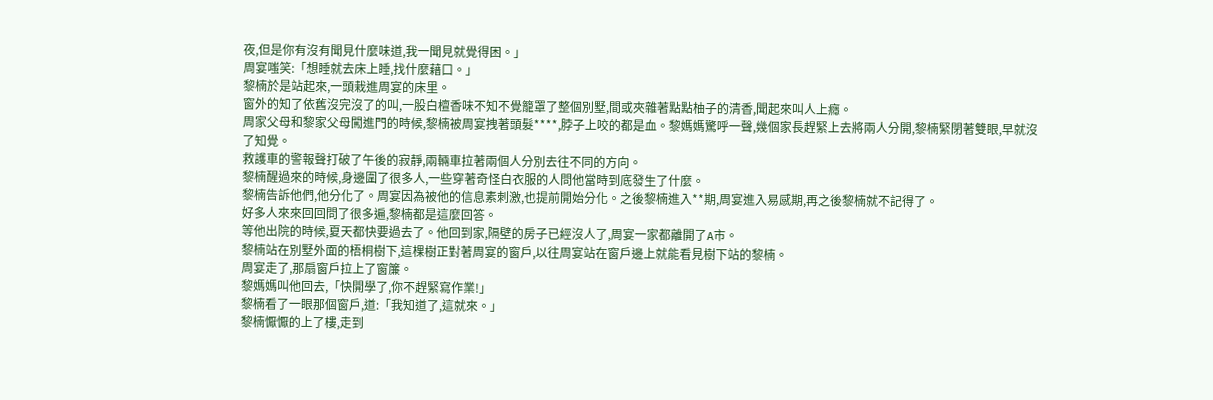夜,但是你有沒有聞見什麼味道,我一聞見就覺得困。」
周宴嗤笑:「想睡就去床上睡,找什麼藉口。」
黎楠於是站起來,一頭栽進周宴的床里。
窗外的知了依舊沒完沒了的叫,一股白檀香味不知不覺籠罩了整個別墅,間或夾雜著點點柚子的清香,聞起來叫人上癮。
周家父母和黎家父母闖進門的時候,黎楠被周宴拽著頭髮****,脖子上咬的都是血。黎媽媽驚呼一聲,幾個家長趕緊上去將兩人分開,黎楠緊閉著雙眼,早就沒了知覺。
救護車的警報聲打破了午後的寂靜,兩輛車拉著兩個人分別去往不同的方向。
黎楠醒過來的時候,身邊圍了很多人,一些穿著奇怪白衣服的人問他當時到底發生了什麼。
黎楠告訴他們,他分化了。周宴因為被他的信息素刺激,也提前開始分化。之後黎楠進入**期,周宴進入易感期,再之後黎楠就不記得了。
好多人來來回回問了很多遍,黎楠都是這麼回答。
等他出院的時候,夏天都快要過去了。他回到家,隔壁的房子已經沒人了,周宴一家都離開了A市。
黎楠站在別墅外面的梧桐樹下,這棵樹正對著周宴的窗戶,以往周宴站在窗戶邊上就能看見樹下站的黎楠。
周宴走了,那扇窗戶拉上了窗簾。
黎媽媽叫他回去,「快開學了,你不趕緊寫作業!」
黎楠看了一眼那個窗戶,道:「我知道了,這就來。」
黎楠懨懨的上了樓,走到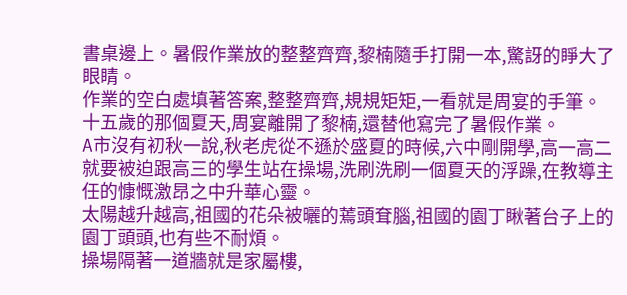書桌邊上。暑假作業放的整整齊齊,黎楠隨手打開一本,驚訝的睜大了眼睛。
作業的空白處填著答案,整整齊齊,規規矩矩,一看就是周宴的手筆。
十五歲的那個夏天,周宴離開了黎楠,還替他寫完了暑假作業。
A市沒有初秋一說,秋老虎從不遜於盛夏的時候,六中剛開學,高一高二就要被迫跟高三的學生站在操場,洗刷洗刷一個夏天的浮躁,在教導主任的慷慨激昂之中升華心靈。
太陽越升越高,祖國的花朵被曬的蔫頭耷腦,祖國的園丁瞅著台子上的園丁頭頭,也有些不耐煩。
操場隔著一道牆就是家屬樓,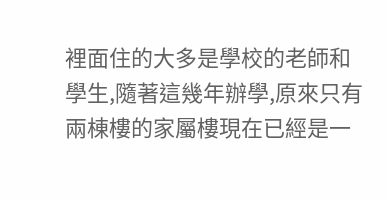裡面住的大多是學校的老師和學生,隨著這幾年辦學,原來只有兩棟樓的家屬樓現在已經是一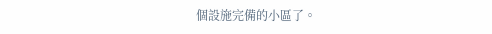個設施完備的小區了。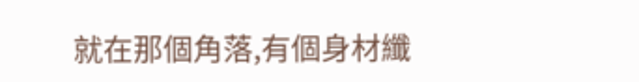就在那個角落,有個身材纖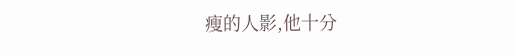瘦的人影,他十分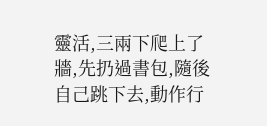靈活,三兩下爬上了牆,先扔過書包,隨後自己跳下去,動作行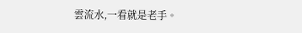雲流水,一看就是老手。